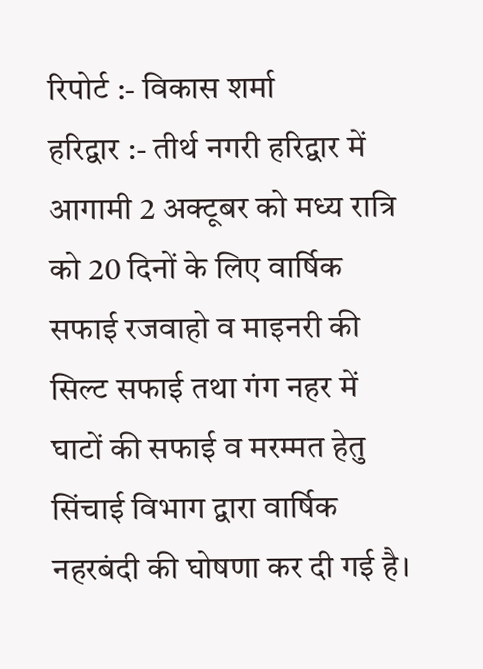रिपोर्ट :- विकास शर्मा
हरिद्वार :- तीर्थ नगरी हरिद्वार में आगामी 2 अक्टूबर को मध्य रात्रि को 20 दिनों के लिए वार्षिक सफाई रजवाहो व माइनरी की सिल्ट सफाई तथा गंग नहर में घाटों की सफाई व मरम्मत हेतु सिंचाई विभाग द्वारा वार्षिक नहरबंदी की घोषणा कर दी गई है।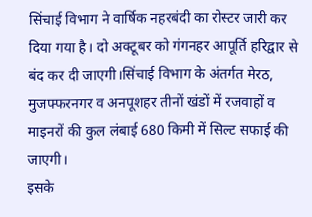सिंचाई विभाग ने वार्षिक नहरबंदी का रोस्टर जारी कर दिया गया है। दो अक्टूबर को गंगनहर आपूर्ति हरिद्वार से बंद कर दी जाएगी।सिंचाई विभाग के अंतर्गत मेरठ, मुजफ्फरनगर व अनपूशहर तीनों खंडों में रजवाहों व माइनरों की कुल लंबाई 680 किमी में सिल्ट सफाई की जाएगी।
इसके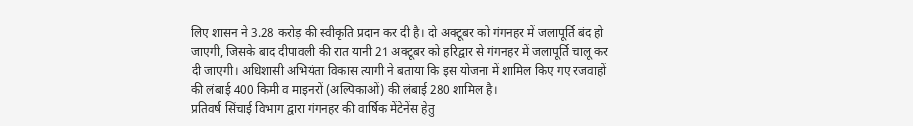लिए शासन ने 3.28 करोड़ की स्वीकृति प्रदान कर दी है। दो अक्टूबर को गंगनहर में जलापूर्ति बंद हो जाएगी, जिसके बाद दीपावली की रात यानी 21 अक्टूबर को हरिद्वार से गंगनहर में जलापूर्ति चालू कर दी जाएगी। अधिशासी अभियंता विकास त्यागी ने बताया कि इस योजना में शामिल किए गए रजवाहों की लंबाई 400 किमी व माइनरों (अल्पिकाओं) की लंबाई 280 शामिल है।
प्रतिवर्ष सिंचाई विभाग द्वारा गंगनहर की वार्षिक मेंटेनेंस हेतु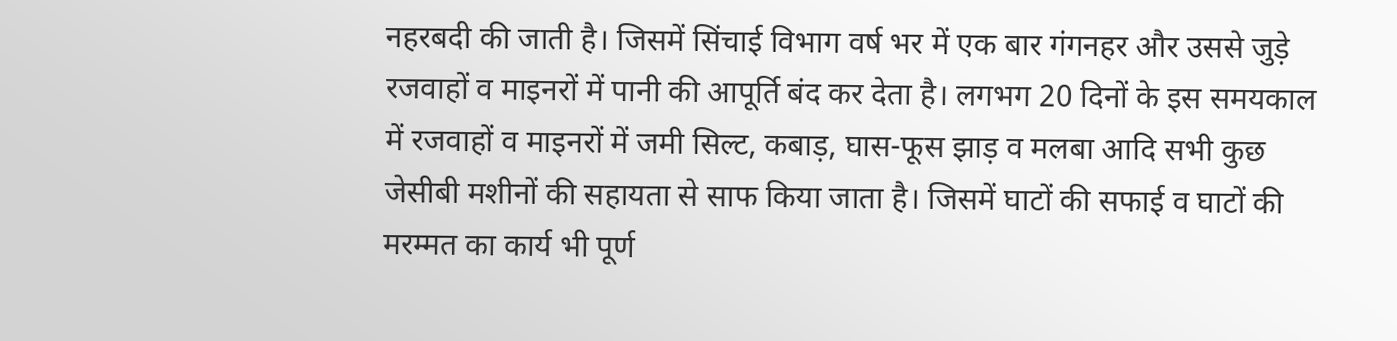नहरबदी की जाती है। जिसमें सिंचाई विभाग वर्ष भर में एक बार गंगनहर और उससे जुड़े रजवाहों व माइनरों में पानी की आपूर्ति बंद कर देता है। लगभग 20 दिनों के इस समयकाल में रजवाहों व माइनरों में जमी सिल्ट, कबाड़, घास-फूस झाड़ व मलबा आदि सभी कुछ जेसीबी मशीनों की सहायता से साफ किया जाता है। जिसमें घाटों की सफाई व घाटों की मरम्मत का कार्य भी पूर्ण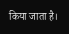किया जाता है।